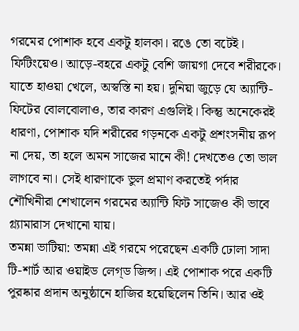গরমের পোশাক হবে একটু হালকা। রঙে তো বটেই। ফিটিংয়েও। আড়ে-বহরে একটু বেশি জায়গা দেবে শরীরকে। যাতে হাওয়া খেলে, অস্বস্তি না হয়। দুনিয়া জুড়ে যে অ্যান্টি-ফিটের বোলবোলাও, তার কারণ এগুলিই। কিন্তু অনেকেরই ধারণা, পোশাক যদি শরীরের গড়নকে একটু প্রশংসনীয় রূপ না দেয়, তা হলে অমন সাজের মানে কী! দেখতেও তো ভাল লাগবে না। সেই ধারণাকে ভুল প্রমাণ করতেই পর্দার শৌখিনীরা শেখালেন গরমের অ্যান্টি ফিট সাজেও কী ভাবে গ্ল্যামারাস দেখানো যায়।
তমন্না ভাটিয়া: তমন্না এই গরমে পরেছেন একটি ঢোলা সাদা টি-শার্ট আর ওয়াইড লেগ্ড জিন্স। এই পোশাক পরে একটি পুরষ্কার প্রদান অনুষ্ঠানে হাজির হয়েছিলেন তিনি। আর ওই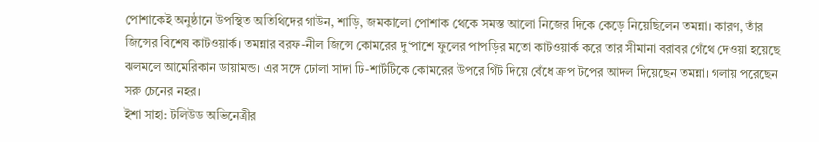পোশাকেই অনুষ্ঠানে উপস্থিত অতিথিদের গাউন, শাড়ি, জমকালো পোশাক থেকে সমস্ত আলো নিজের দিকে কেড়ে নিয়েছিলেন তমন্না। কারণ, তাঁর জিন্সের বিশেষ কাটওয়ার্ক। তমন্নার বরফ-নীল জিন্সে কোমরের দু‘পাশে ফুলের পাপড়ির মতো কাটওয়ার্ক করে তার সীমানা বরাবর গেঁথে দেওয়া হয়েছে ঝলমলে আমেরিকান ডায়ামন্ড। এর সঙ্গে ঢোলা সাদা ঢি-শার্টটিকে কোমরের উপরে গিঁট দিয়ে বেঁধে ক্রপ টপের আদল দিয়েছেন তমন্না। গলায় পরেছেন সরু চেনের নহর।
ইশা সাহা: টলিউড অভিনেত্রীর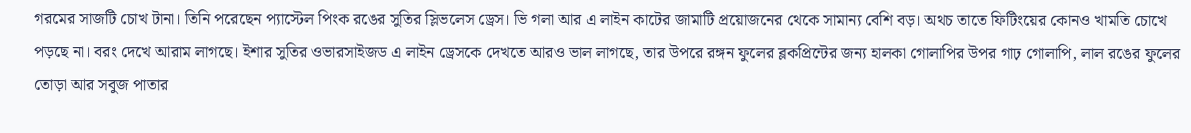গরমের সাজটি চোখ টানা। তিনি পরেছেন প্যাস্টেল পিংক রঙের সুতির স্লিভলেস ড্রেস। ভি গলা আর এ লাইন কাটের জামাটি প্রয়োজনের থেকে সামান্য বেশি বড়। অথচ তাতে ফিটিংয়ের কোনও খামতি চোখে পড়ছে না। বরং দেখে আরাম লাগছে। ইশার সুতির ওভারসাইজড এ লাইন ড্রেসকে দেখতে আরও ভাল লাগছে, তার উপরে রঙ্গন ফুলের ব্লকপ্রিন্টের জন্য হালকা গোলাপির উপর গাঢ় গোলাপি, লাল রঙের ফুলের তোড়া আর সবুজ পাতার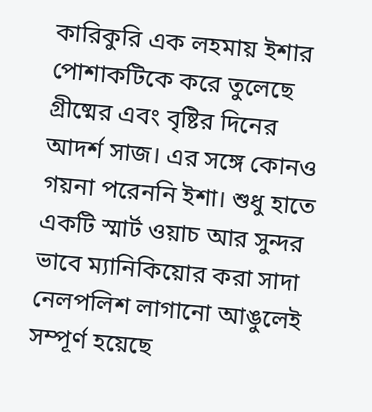কারিকুরি এক লহমায় ইশার পোশাকটিকে করে তুলেছে গ্রীষ্মের এবং বৃষ্টির দিনের আদর্শ সাজ। এর সঙ্গে কোনও গয়না পরেননি ইশা। শুধু হাতে একটি স্মার্ট ওয়াচ আর সুন্দর ভাবে ম্যানিকিয়োর করা সাদা নেলপলিশ লাগানো আঙুলেই সম্পূর্ণ হয়েছে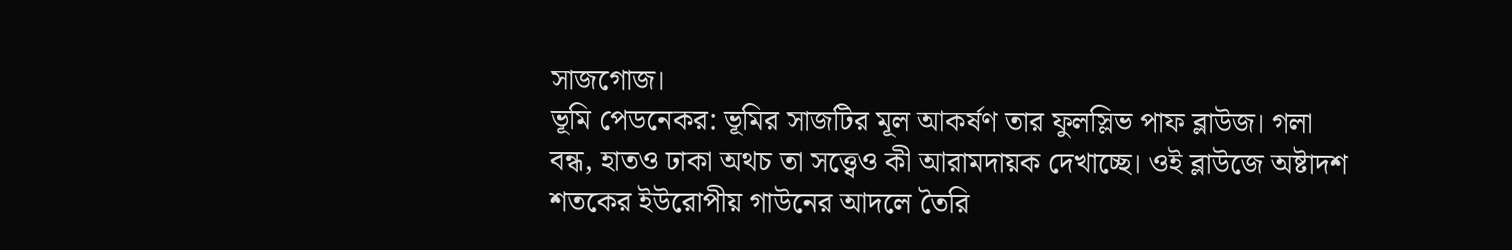সাজগোজ।
ভূমি পেডনেকর: ভূমির সাজটির মূল আকর্ষণ তার ফুলস্লিভ পাফ ব্লাউজ। গলা বন্ধ, হাতও ঢাকা অথচ তা সত্ত্বেও কী আরামদায়ক দেখাচ্ছে। ওই ব্লাউজে অষ্টাদশ শতকের ইউরোপীয় গাউনের আদলে তৈরি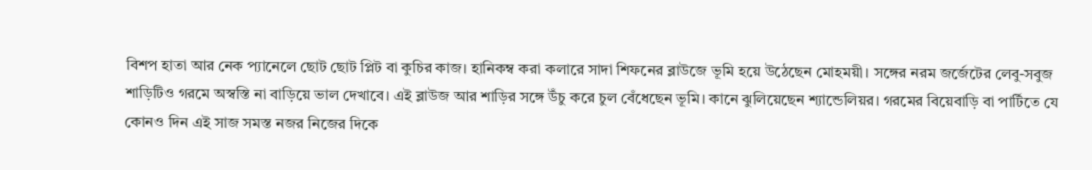বিশপ হাতা আর নেক প্যানেলে ছোট ছোট প্লিট বা কুচির কাজ। হানিকম্ব করা কলারে সাদা শিফনের ব্লাউজে ভূমি হয়ে উঠেছেন মোহময়ী। সঙ্গের নরম জর্জেটের লেবু-সবুজ শাড়িটিও গরমে অস্বস্তি না বাড়িয়ে ভাল দেখাবে। এই ব্লাউজ আর শাড়ির সঙ্গে উঁচু করে চুল বেঁধেছেন ভূমি। কানে ঝুলিয়েছেন শ্যান্ডেলিয়র। গরমের বিয়েবাড়ি বা পার্টিতে যে কোনও দিন এই সাজ সমস্ত নজর নিজের দিকে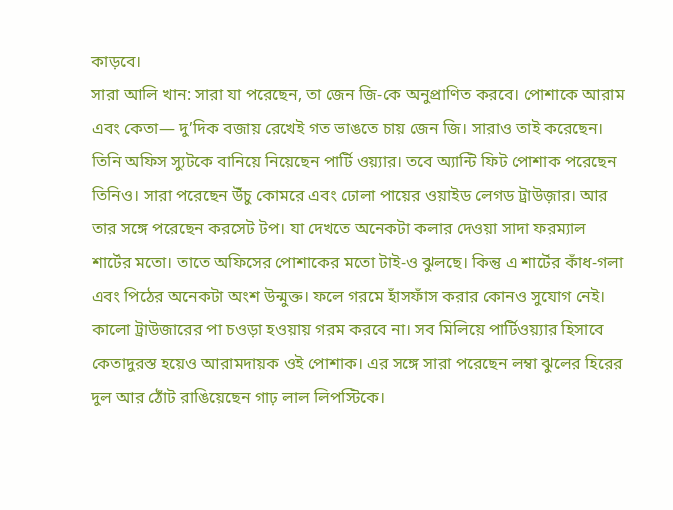কাড়বে।
সারা আলি খান: সারা যা পরেছেন, তা জেন জি-কে অনুপ্রাণিত করবে। পোশাকে আরাম এবং কেতা— দু’দিক বজায় রেখেই গত ভাঙতে চায় জেন জি। সারাও তাই করেছেন। তিনি অফিস স্যুটকে বানিয়ে নিয়েছেন পার্টি ওয়্যার। তবে অ্যান্টি ফিট পোশাক পরেছেন তিনিও। সারা পরেছেন উঁচু কোমরে এবং ঢোলা পায়ের ওয়াইড লেগড ট্রাউজ়ার। আর তার সঙ্গে পরেছেন করসেট টপ। যা দেখতে অনেকটা কলার দেওয়া সাদা ফরম্যাল শার্টের মতো। তাতে অফিসের পোশাকের মতো টাই-ও ঝুলছে। কিন্তু এ শার্টের কাঁধ-গলা এবং পিঠের অনেকটা অংশ উন্মুক্ত। ফলে গরমে হাঁসফাঁস করার কোনও সুযোগ নেই। কালো ট্রাউজারের পা চওড়া হওয়ায় গরম করবে না। সব মিলিয়ে পার্টিওয়্যার হিসাবে কেতাদুরস্ত হয়েও আরামদায়ক ওই পোশাক। এর সঙ্গে সারা পরেছেন লম্বা ঝুলের হিরের দুল আর ঠোঁট রাঙিয়েছেন গাঢ় লাল লিপস্টিকে।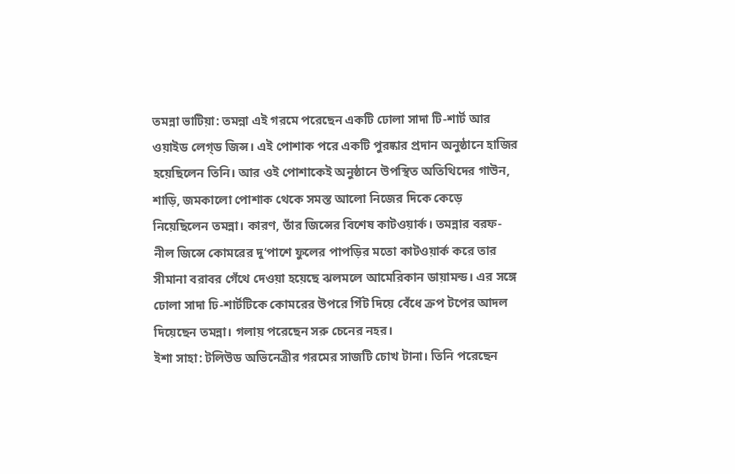তমন্না ভাটিয়া: তমন্না এই গরমে পরেছেন একটি ঢোলা সাদা টি-শার্ট আর ওয়াইড লেগ্ড জিন্স। এই পোশাক পরে একটি পুরষ্কার প্রদান অনুষ্ঠানে হাজির হয়েছিলেন তিনি। আর ওই পোশাকেই অনুষ্ঠানে উপস্থিত অতিথিদের গাউন, শাড়ি, জমকালো পোশাক থেকে সমস্ত আলো নিজের দিকে কেড়ে নিয়েছিলেন তমন্না। কারণ, তাঁর জিন্সের বিশেষ কাটওয়ার্ক। তমন্নার বরফ-নীল জিন্সে কোমরের দু‘পাশে ফুলের পাপড়ির মতো কাটওয়ার্ক করে তার সীমানা বরাবর গেঁথে দেওয়া হয়েছে ঝলমলে আমেরিকান ডায়ামন্ড। এর সঙ্গে ঢোলা সাদা ঢি-শার্টটিকে কোমরের উপরে গিঁট দিয়ে বেঁধে ক্রপ টপের আদল দিয়েছেন তমন্না। গলায় পরেছেন সরু চেনের নহর।
ইশা সাহা: টলিউড অভিনেত্রীর গরমের সাজটি চোখ টানা। তিনি পরেছেন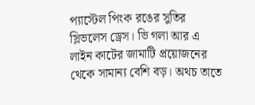প্যাস্টেল পিংক রঙের সুতির স্লিভলেস ড্রেস। ভি গলা আর এ লাইন কাটের জামাটি প্রয়োজনের থেকে সামান্য বেশি বড়। অথচ তাতে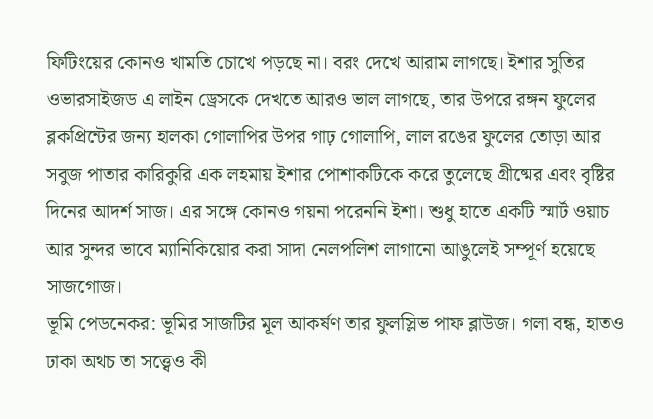ফিটিংয়ের কোনও খামতি চোখে পড়ছে না। বরং দেখে আরাম লাগছে। ইশার সুতির ওভারসাইজড এ লাইন ড্রেসকে দেখতে আরও ভাল লাগছে, তার উপরে রঙ্গন ফুলের ব্লকপ্রিন্টের জন্য হালকা গোলাপির উপর গাঢ় গোলাপি, লাল রঙের ফুলের তোড়া আর সবুজ পাতার কারিকুরি এক লহমায় ইশার পোশাকটিকে করে তুলেছে গ্রীষ্মের এবং বৃষ্টির দিনের আদর্শ সাজ। এর সঙ্গে কোনও গয়না পরেননি ইশা। শুধু হাতে একটি স্মার্ট ওয়াচ আর সুন্দর ভাবে ম্যানিকিয়োর করা সাদা নেলপলিশ লাগানো আঙুলেই সম্পূর্ণ হয়েছে সাজগোজ।
ভূমি পেডনেকর: ভূমির সাজটির মূল আকর্ষণ তার ফুলস্লিভ পাফ ব্লাউজ। গলা বন্ধ, হাতও ঢাকা অথচ তা সত্ত্বেও কী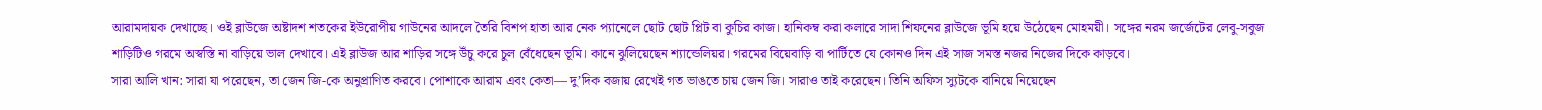আরামদায়ক দেখাচ্ছে। ওই ব্লাউজে অষ্টাদশ শতকের ইউরোপীয় গাউনের আদলে তৈরি বিশপ হাতা আর নেক প্যানেলে ছোট ছোট প্লিট বা কুচির কাজ। হানিকম্ব করা কলারে সাদা শিফনের ব্লাউজে ভূমি হয়ে উঠেছেন মোহময়ী। সঙ্গের নরম জর্জেটের লেবু-সবুজ শাড়িটিও গরমে অস্বস্তি না বাড়িয়ে ভাল দেখাবে। এই ব্লাউজ আর শাড়ির সঙ্গে উঁচু করে চুল বেঁধেছেন ভূমি। কানে ঝুলিয়েছেন শ্যান্ডেলিয়র। গরমের বিয়েবাড়ি বা পার্টিতে যে কোনও দিন এই সাজ সমস্ত নজর নিজের দিকে কাড়বে।
সারা আলি খান: সারা যা পরেছেন, তা জেন জি-কে অনুপ্রাণিত করবে। পোশাকে আরাম এবং কেতা— দু’দিক বজায় রেখেই গত ভাঙতে চায় জেন জি। সারাও তাই করেছেন। তিনি অফিস স্যুটকে বানিয়ে নিয়েছেন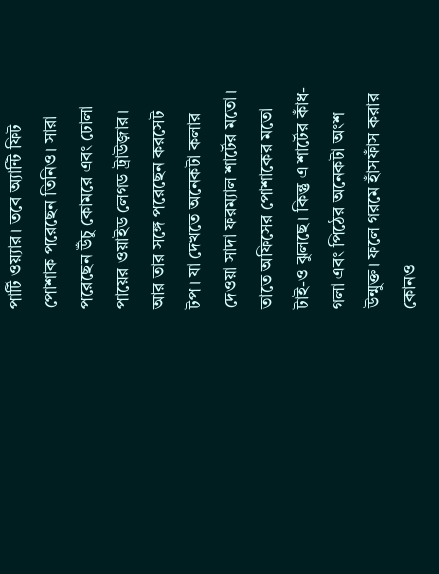পার্টি ওয়্যার। তবে অ্যান্টি ফিট পোশাক পরেছেন তিনিও। সারা পরেছেন উঁচু কোমরে এবং ঢোলা পায়ের ওয়াইড লেগড ট্রাউজ়ার। আর তার সঙ্গে পরেছেন করসেট টপ। যা দেখতে অনেকটা কলার দেওয়া সাদা ফরম্যাল শার্টের মতো। তাতে অফিসের পোশাকের মতো টাই-ও ঝুলছে। কিন্তু এ শার্টের কাঁধ-গলা এবং পিঠের অনেকটা অংশ উন্মুক্ত। ফলে গরমে হাঁসফাঁস করার কোনও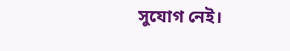সুযোগ নেই।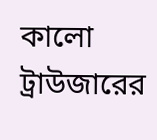কালো ট্রাউজারের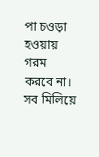পা চওড়া হওয়ায় গরম করবে না। সব মিলিয়ে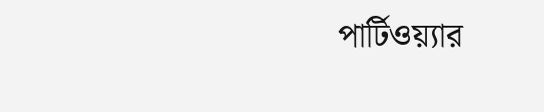পার্টিওয়্যার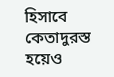হিসাবে কেতাদুরস্ত হয়েও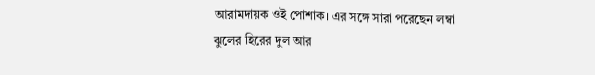আরামদায়ক ওই পোশাক। এর সঙ্গে সারা পরেছেন লম্বা ঝুলের হিরের দুল আর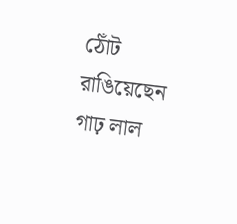ঠোঁট রাঙিয়েছেন গাঢ় লাল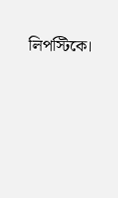লিপস্টিকে।